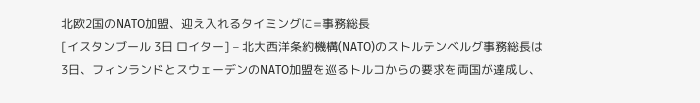北欧2国のNATO加盟、迎え入れるタイミングに=事務総長
[イスタンブール 3日 ロイター] – 北大西洋条約機構(NATO)のストルテンベルグ事務総長は3日、フィンランドとスウェーデンのNATO加盟を巡るトルコからの要求を両国が達成し、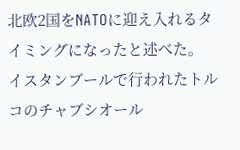北欧2国をNATOに迎え入れるタイミングになったと述べた。
イスタンブールで行われたトルコのチャブシオール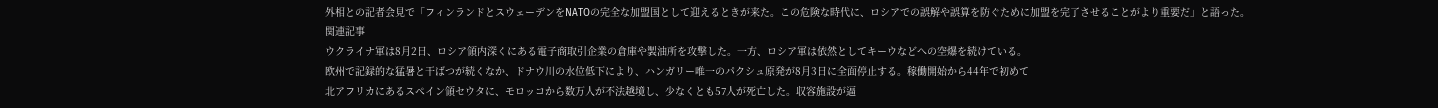外相との記者会見で「フィンランドとスウェーデンをNATOの完全な加盟国として迎えるときが来た。この危険な時代に、ロシアでの誤解や誤算を防ぐために加盟を完了させることがより重要だ」と語った。
関連記事
ウクライナ軍は8月2日、ロシア領内深くにある電子商取引企業の倉庫や製油所を攻撃した。一方、ロシア軍は依然としてキーウなどへの空爆を続けている。
欧州で記録的な猛暑と干ばつが続くなか、ドナウ川の水位低下により、ハンガリー唯一のパクシュ原発が8月3日に全面停止する。稼働開始から44年で初めて
北アフリカにあるスペイン領セウタに、モロッコから数万人が不法越境し、少なくとも57人が死亡した。収容施設が逼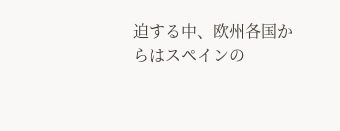迫する中、欧州各国からはスペインの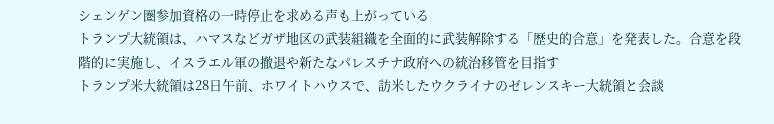シェンゲン圏参加資格の一時停止を求める声も上がっている
トランプ大統領は、ハマスなどガザ地区の武装組織を全面的に武装解除する「歴史的合意」を発表した。合意を段階的に実施し、イスラエル軍の撤退や新たなパレスチナ政府への統治移管を目指す
トランプ米大統領は28日午前、ホワイトハウスで、訪米したウクライナのゼレンスキー大統領と会談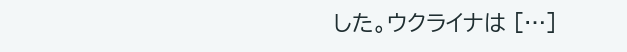した。ウクライナは […]